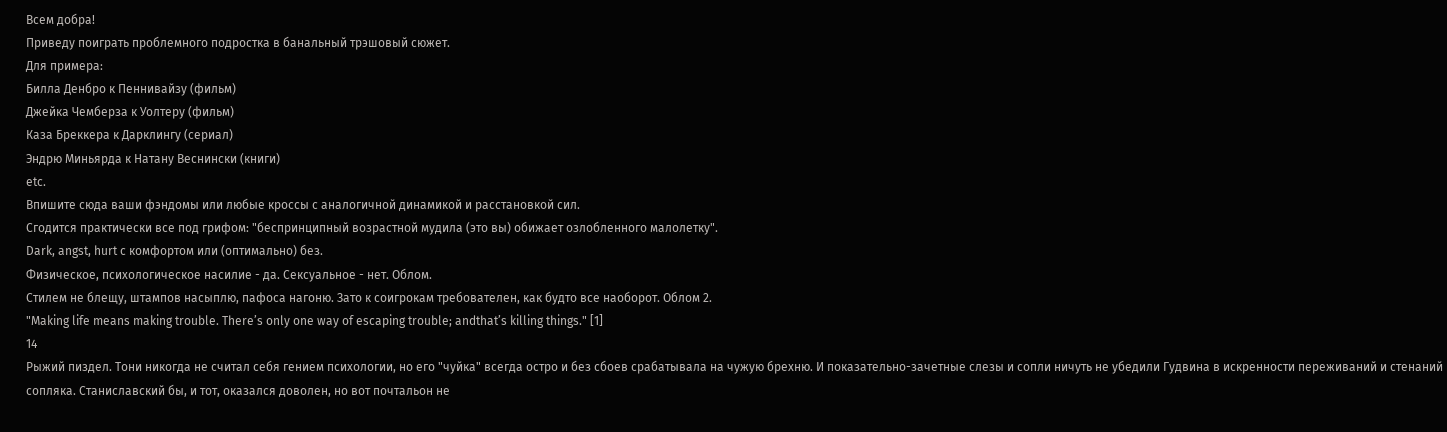Всем добра!
Приведу поиграть проблемного подростка в банальный трэшовый сюжет.
Для примера:
Билла Денбро к Пеннивайзу (фильм)
Джейка Чемберза к Уолтеру (фильм)
Каза Бреккера к Дарклингу (сериал)
Эндрю Миньярда к Натану Веснински (книги)
etc.
Впишите сюда ваши фэндомы или любые кроссы с аналогичной динамикой и расстановкой сил.
Сгодится практически все под грифом: "беспринципный возрастной мудила (это вы) обижает озлобленного малолетку".
Dark, angst, hurt с комфортом или (оптимально) без.
Физическое, психологическое насилие - да. Сексуальное - нет. Облом.
Стилем не блещу, штампов насыплю, пафоса нагоню. Зато к соигрокам требователен, как будто все наоборот. Облом 2.
"Making life means making trouble. There’s only one way of escaping trouble; andthat’s killing things." [1]
14
Рыжий пиздел. Тони никогда не считал себя гением психологии, но его "чуйка" всегда остро и без сбоев срабатывала на чужую брехню. И показательно-зачетные слезы и сопли ничуть не убедили Гудвина в искренности переживаний и стенаний сопляка. Станиславский бы, и тот, оказался доволен, но вот почтальон не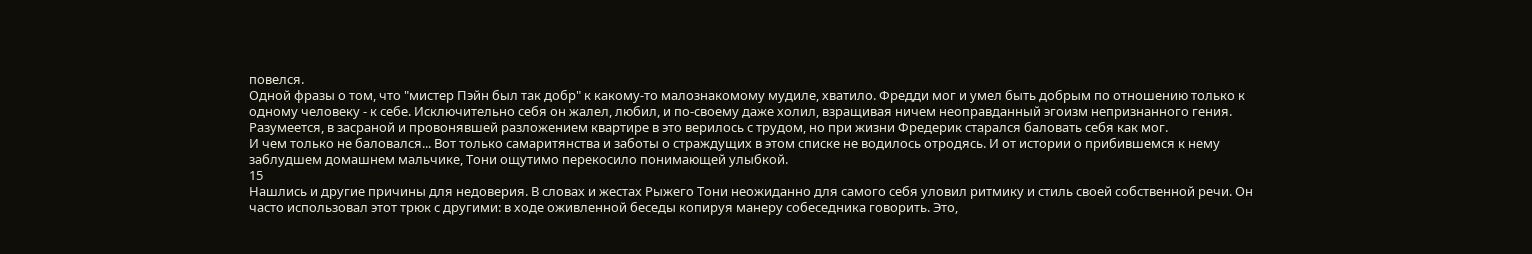повелся.
Одной фразы о том, что "мистер Пэйн был так добр" к какому-то малознакомому мудиле, хватило. Фредди мог и умел быть добрым по отношению только к одному человеку - к себе. Исключительно себя он жалел, любил, и по-своему даже холил, взращивая ничем неоправданный эгоизм непризнанного гения.
Разумеется, в засраной и провонявшей разложением квартире в это верилось с трудом, но при жизни Фредерик старался баловать себя как мог.
И чем только не баловался... Вот только самаритянства и заботы о страждущих в этом списке не водилось отродясь. И от истории о прибившемся к нему заблудшем домашнем мальчике, Тони ощутимо перекосило понимающей улыбкой.
15
Нашлись и другие причины для недоверия. В словах и жестах Рыжего Тони неожиданно для самого себя уловил ритмику и стиль своей собственной речи. Он часто использовал этот трюк с другими: в ходе оживленной беседы копируя манеру собеседника говорить. Это,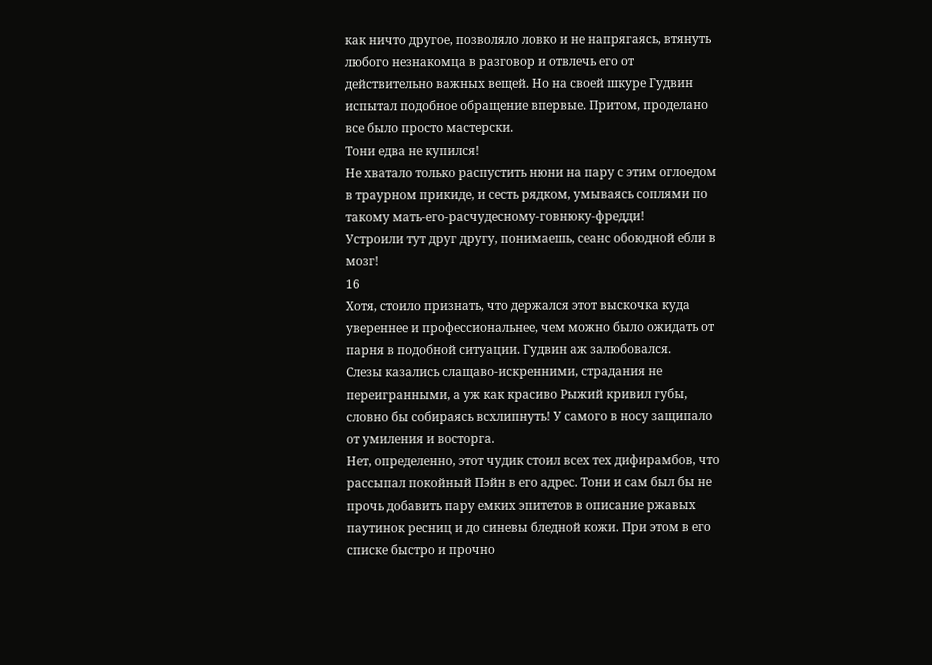как ничто другое, позволяло ловко и не напрягаясь, втянуть любого незнакомца в разговор и отвлечь его от действительно важных вещей. Но на своей шкуре Гудвин испытал подобное обращение впервые. Притом, проделано все было просто мастерски.
Тони едва не купился!
Не хватало только распустить нюни на пару с этим оглоедом в траурном прикиде, и сесть рядком, умываясь соплями по такому мать-его-расчудесному-говнюку-фредди!
Устроили тут друг другу, понимаешь, сеанс обоюдной ебли в мозг!
16
Хотя, стоило признать, что держался этот выскочка куда увереннее и профессиональнее, чем можно было ожидать от парня в подобной ситуации. Гудвин аж залюбовался.
Слезы казались слащаво-искренними, страдания не переигранными, а уж как красиво Рыжий кривил губы, словно бы собираясь всхлипнуть! У самого в носу защипало от умиления и восторга.
Нет, определенно, этот чудик стоил всех тех дифирамбов, что рассыпал покойный Пэйн в его адрес. Тони и сам был бы не прочь добавить пару емких эпитетов в описание ржавых паутинок ресниц и до синевы бледной кожи. При этом в его списке быстро и прочно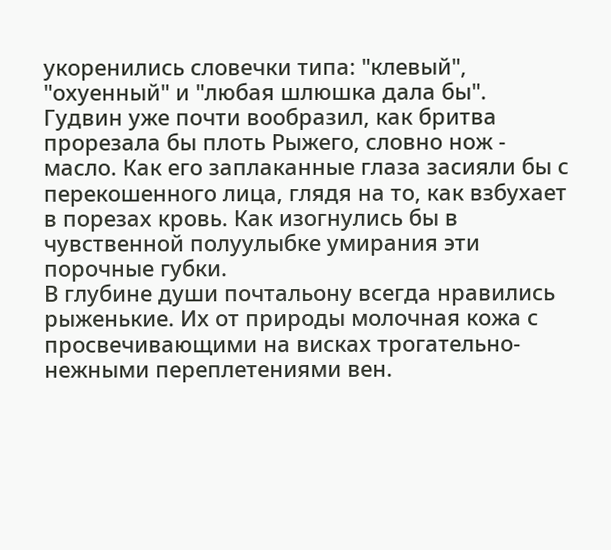укоренились словечки типа: "клевый", "охуенный" и "любая шлюшка дала бы".
Гудвин уже почти вообразил, как бритва прорезала бы плоть Рыжего, словно нож - масло. Как его заплаканные глаза засияли бы с перекошенного лица, глядя на то, как взбухает в порезах кровь. Как изогнулись бы в чувственной полуулыбке умирания эти порочные губки.
В глубине души почтальону всегда нравились рыженькие. Их от природы молочная кожа с просвечивающими на висках трогательно-нежными переплетениями вен.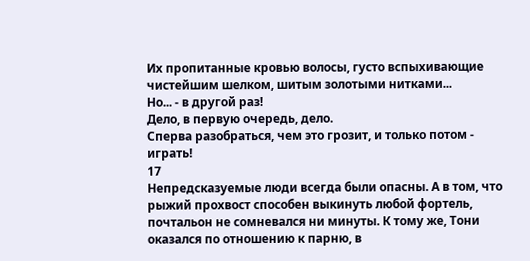Их пропитанные кровью волосы, густо вспыхивающие чистейшим шелком, шитым золотыми нитками...
Но... - в другой раз!
Дело, в первую очередь, дело.
Сперва разобраться, чем это грозит, и только потом - играть!
17
Непредсказуемые люди всегда были опасны. А в том, что рыжий прохвост способен выкинуть любой фортель, почтальон не сомневался ни минуты. К тому же, Тони оказался по отношению к парню, в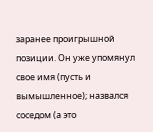заранее проигрышной позиции. Он уже упомянул свое имя (пусть и вымышленное); назвался соседом (а это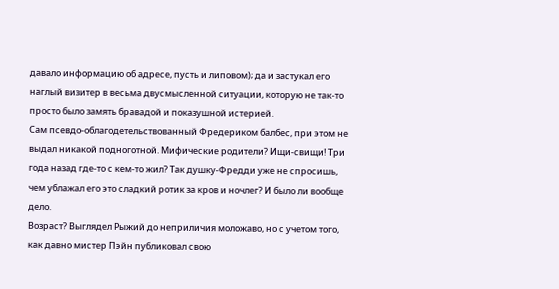давало информацию об адресе, пусть и липовом); да и застукал его наглый визитер в весьма двусмысленной ситуации, которую не так-то просто было замять бравадой и показушной истерией.
Сам псевдо-облагодетельствованный Фредериком балбес, при этом не выдал никакой подноготной. Мифические родители? Ищи-свищи! Три года назад где-то с кем-то жил? Так душку-Фредди уже не спросишь, чем ублажал его это сладкий ротик за кров и ночлег? И было ли вообще дело.
Возраст? Выглядел Рыжий до неприличия моложаво, но с учетом того, как давно мистер Пэйн публиковал свою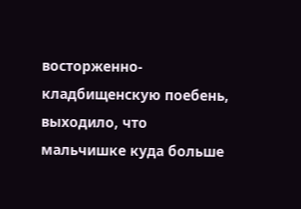восторженно-кладбищенскую поебень, выходило, что мальчишке куда больше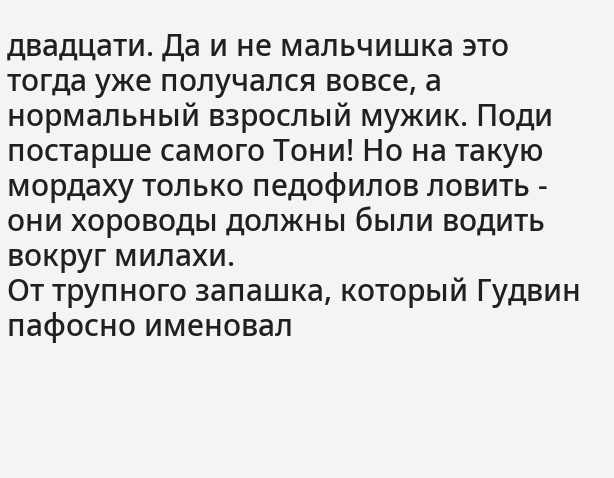двадцати. Да и не мальчишка это тогда уже получался вовсе, а нормальный взрослый мужик. Поди постарше самого Тони! Но на такую мордаху только педофилов ловить - они хороводы должны были водить вокруг милахи.
От трупного запашка, который Гудвин пафосно именовал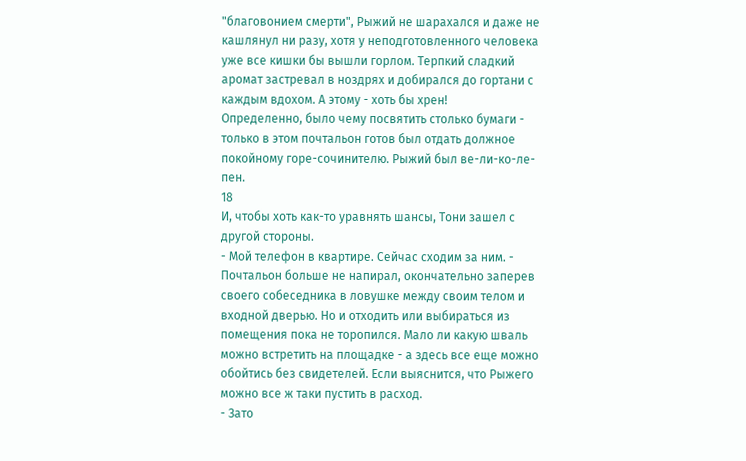"благовонием смерти", Рыжий не шарахался и даже не кашлянул ни разу, хотя у неподготовленного человека уже все кишки бы вышли горлом. Терпкий сладкий аромат застревал в ноздрях и добирался до гортани с каждым вдохом. А этому - хоть бы хрен!
Определенно, было чему посвятить столько бумаги - только в этом почтальон готов был отдать должное покойному горе-сочинителю. Рыжий был ве-ли-ко-ле-пен.
18
И, чтобы хоть как-то уравнять шансы, Тони зашел с другой стороны.
- Мой телефон в квартире. Сейчас сходим за ним. - Почтальон больше не напирал, окончательно заперев своего собеседника в ловушке между своим телом и входной дверью. Но и отходить или выбираться из помещения пока не торопился. Мало ли какую шваль можно встретить на площадке - а здесь все еще можно обойтись без свидетелей. Если выяснится, что Рыжего можно все ж таки пустить в расход.
- Зато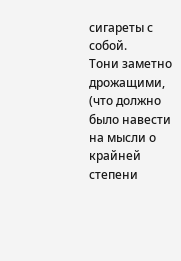сигареты с собой.
Тони заметно дрожащими, (что должно было навести на мысли о крайней степени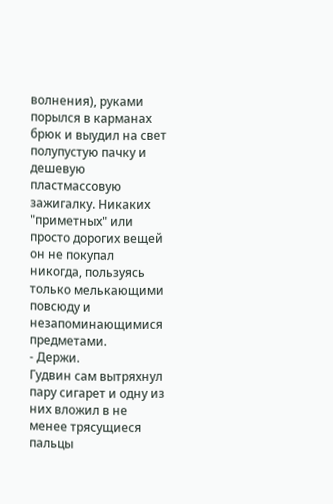волнения), руками порылся в карманах брюк и выудил на свет полупустую пачку и дешевую пластмассовую зажигалку. Никаких "приметных" или просто дорогих вещей он не покупал никогда, пользуясь только мелькающими повсюду и незапоминающимися предметами.
- Держи.
Гудвин сам вытряхнул пару сигарет и одну из них вложил в не менее трясущиеся пальцы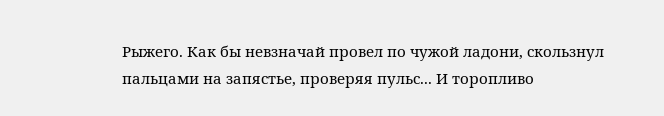Рыжего. Как бы невзначай провел по чужой ладони, скользнул пальцами на запястье, проверяя пульс... И торопливо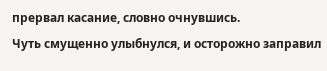прервал касание, словно очнувшись.
Чуть смущенно улыбнулся, и осторожно заправил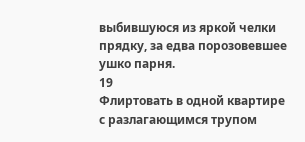выбившуюся из яркой челки прядку, за едва порозовевшее ушко парня.
19
Флиртовать в одной квартире с разлагающимся трупом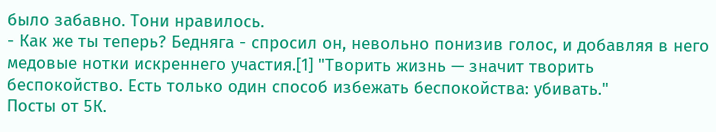было забавно. Тони нравилось.
- Как же ты теперь? Бедняга - спросил он, невольно понизив голос, и добавляя в него медовые нотки искреннего участия.[1] "Творить жизнь — значит творить беспокойство. Есть только один способ избежать беспокойства: убивать."
Посты от 5К.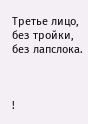Третье лицо, без тройки, без лапслока.



!